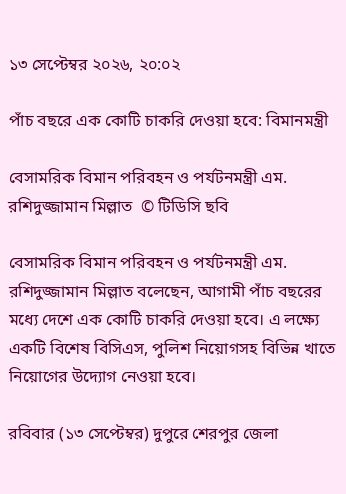১৩ সেপ্টেম্বর ২০২৬, ২০:০২

পাঁচ বছরে এক কোটি চাকরি দেওয়া হবে: বিমানমন্ত্রী

বেসামরিক বিমান পরিবহন ও পর্যটনমন্ত্রী এম. রশিদুজ্জামান মিল্লাত  © টিডিসি ছবি

বেসামরিক বিমান পরিবহন ও পর্যটনমন্ত্রী এম. রশিদুজ্জামান মিল্লাত বলেছেন, আগামী পাঁচ বছরের মধ্যে দেশে এক কোটি চাকরি দেওয়া হবে। এ লক্ষ্যে একটি বিশেষ বিসিএস, পুলিশ নিয়োগসহ বিভিন্ন খাতে নিয়োগের উদ্যোগ নেওয়া হবে।

রবিবার (১৩ সেপ্টেম্বর) দুপুরে শেরপুর জেলা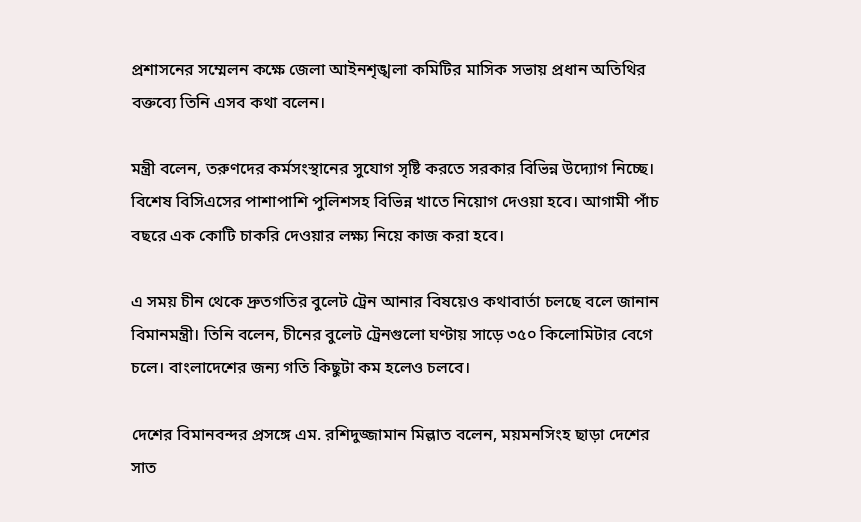প্রশাসনের সম্মেলন কক্ষে জেলা আইনশৃঙ্খলা কমিটির মাসিক সভায় প্রধান অতিথির বক্তব্যে তিনি এসব কথা বলেন।

মন্ত্রী বলেন, তরুণদের কর্মসংস্থানের সুযোগ সৃষ্টি করতে সরকার বিভিন্ন উদ্যোগ নিচ্ছে। বিশেষ বিসিএসের পাশাপাশি পুলিশসহ বিভিন্ন খাতে নিয়োগ দেওয়া হবে। আগামী পাঁচ বছরে এক কোটি চাকরি দেওয়ার লক্ষ্য নিয়ে কাজ করা হবে।

এ সময় চীন থেকে দ্রুতগতির বুলেট ট্রেন আনার বিষয়েও কথাবার্তা চলছে বলে জানান বিমানমন্ত্রী। তিনি বলেন, চীনের বুলেট ট্রেনগুলো ঘণ্টায় সাড়ে ৩৫০ কিলোমিটার বেগে চলে। বাংলাদেশের জন্য গতি কিছুটা কম হলেও চলবে।

দেশের বিমানবন্দর প্রসঙ্গে এম. রশিদুজ্জামান মিল্লাত বলেন, ময়মনসিংহ ছাড়া দেশের সাত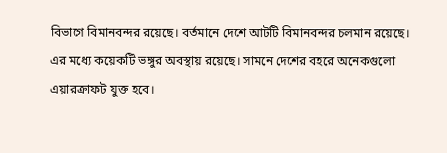বিভাগে বিমানবন্দর রয়েছে। বর্তমানে দেশে আটটি বিমানবন্দর চলমান রয়েছে। এর মধ্যে কয়েকটি ভঙ্গুর অবস্থায় রয়েছে। সামনে দেশের বহরে অনেকগুলো এয়ারক্রাফট যুক্ত হবে।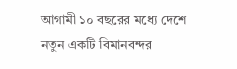আগামী ১০ বছরের মধ্যে দেশে নতুন একটি বিমানবন্দর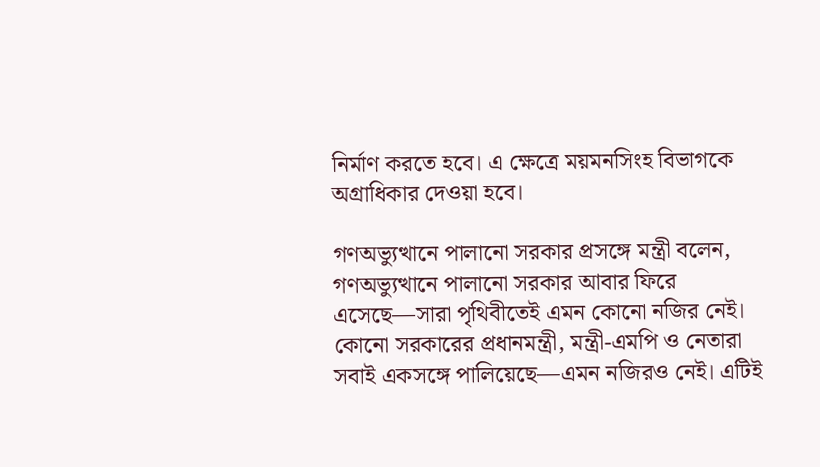নির্মাণ করতে হবে। এ ক্ষেত্রে ময়মনসিংহ বিভাগকে অগ্রাধিকার দেওয়া হবে।

গণঅভ্যুত্থানে পালানো সরকার প্রসঙ্গে মন্ত্রী বলেন, গণঅভ্যুত্থানে পালানো সরকার আবার ফিরে এসেছে—সারা পৃথিবীতেই এমন কোনো নজির নেই। কোনো সরকারের প্রধানমন্ত্রী, মন্ত্রী-এমপি ও নেতারা সবাই একসঙ্গে পালিয়েছে—এমন নজিরও নেই। এটিই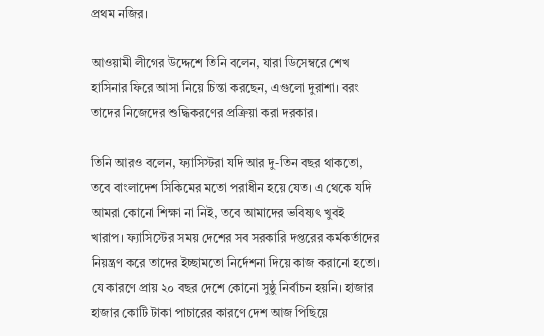প্রথম নজির।

আওয়ামী লীগের উদ্দেশে তিনি বলেন, যারা ডিসেম্বরে শেখ হাসিনার ফিরে আসা নিয়ে চিন্তা করছেন, এগুলো দুরাশা। বরং তাদের নিজেদের শুদ্ধিকরণের প্রক্রিয়া করা দরকার।

তিনি আরও বলেন, ফ্যাসিস্টরা যদি আর দু-তিন বছর থাকতো, তবে বাংলাদেশ সিকিমের মতো পরাধীন হয়ে যেত। এ থেকে যদি আমরা কোনো শিক্ষা না নিই, তবে আমাদের ভবিষ্যৎ খুবই খারাপ। ফ্যাসিস্টের সময় দেশের সব সরকারি দপ্তরের কর্মকর্তাদের নিয়ন্ত্রণ করে তাদের ইচ্ছামতো নির্দেশনা দিয়ে কাজ করানো হতো। যে কারণে প্রায় ২০ বছর দেশে কোনো সুষ্ঠু নির্বাচন হয়নি। হাজার হাজার কোটি টাকা পাচারের কারণে দেশ আজ পিছিয়ে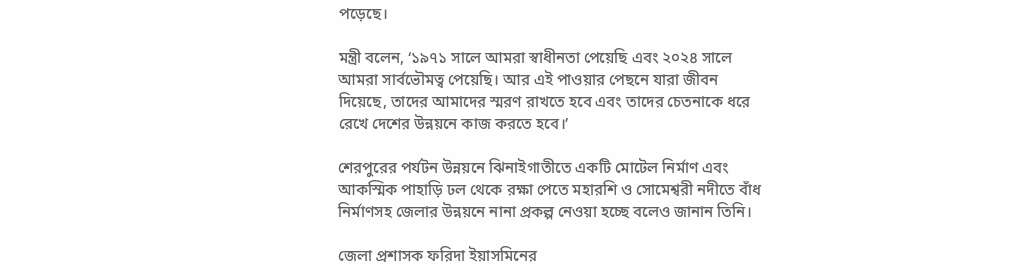পড়েছে।

মন্ত্রী বলেন, ‘১৯৭১ সালে আমরা স্বাধীনতা পেয়েছি এবং ২০২৪ সালে আমরা সার্বভৌমত্ব পেয়েছি। আর এই পাওয়ার পেছনে যারা জীবন দিয়েছে, তাদের আমাদের স্মরণ রাখতে হবে এবং তাদের চেতনাকে ধরে রেখে দেশের উন্নয়নে কাজ করতে হবে।’

শেরপুরের পর্যটন উন্নয়নে ঝিনাইগাতীতে একটি মোটেল নির্মাণ এবং আকস্মিক পাহাড়ি ঢল থেকে রক্ষা পেতে মহারশি ও সোমেশ্বরী নদীতে বাঁধ নির্মাণসহ জেলার উন্নয়নে নানা প্রকল্প নেওয়া হচ্ছে বলেও জানান তিনি।

জেলা প্রশাসক ফরিদা ইয়াসমিনের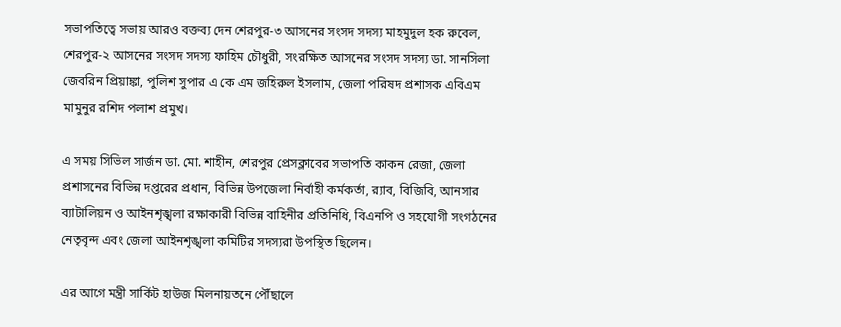সভাপতিত্বে সভায় আরও বক্তব্য দেন শেরপুর-৩ আসনের সংসদ সদস্য মাহমুদুল হক রুবেল, শেরপুর-২ আসনের সংসদ সদস্য ফাহিম চৌধুরী, সংরক্ষিত আসনের সংসদ সদস্য ডা. সানসিলা জেবরিন প্রিয়াঙ্কা, পুলিশ সুপার এ কে এম জহিরুল ইসলাম, জেলা পরিষদ প্রশাসক এবিএম মামুনুর রশিদ পলাশ প্রমুখ।

এ সময় সিভিল সার্জন ডা. মো. শাহীন, শেরপুর প্রেসক্লাবের সভাপতি কাকন রেজা, জেলা প্রশাসনের বিভিন্ন দপ্তরের প্রধান, বিভিন্ন উপজেলা নির্বাহী কর্মকর্তা, র‌্যাব, বিজিবি, আনসার ব্যাটালিয়ন ও আইনশৃঙ্খলা রক্ষাকারী বিভিন্ন বাহিনীর প্রতিনিধি, বিএনপি ও সহযোগী সংগঠনের নেতৃবৃন্দ এবং জেলা আইনশৃঙ্খলা কমিটির সদস্যরা উপস্থিত ছিলেন।

এর আগে মন্ত্রী সার্কিট হাউজ মিলনায়তনে পৌঁছালে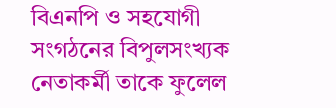বিএনপি ও সহযোগী সংগঠনের বিপুলসংখ্যক নেতাকর্মী তাকে ফুলেল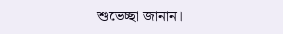শুভেচ্ছা জানান।